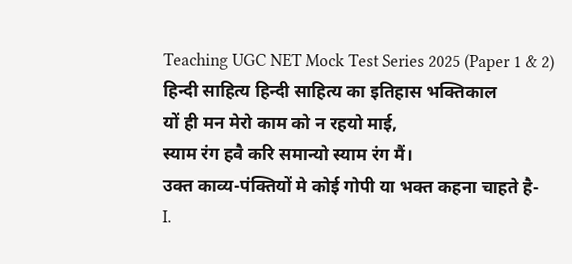Teaching UGC NET Mock Test Series 2025 (Paper 1 & 2) हिन्दी साहित्य हिन्दी साहित्य का इतिहास भक्तिकाल
यों ही मन मेरो काम को न रहयो माई,
स्याम रंग हवै करि समान्यो स्याम रंग मैं।
उक्त काव्य-पंक्तियों मे कोई गोपी या भक्त कहना चाहते है-
I.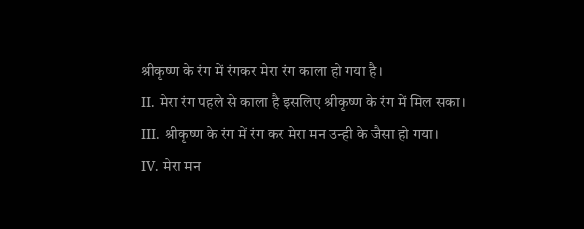श्रीकृष्ण के रंग में रंगकर मेरा रंग काला हो गया है।
II. मेरा रंग पहले से काला है इसलिए श्रीकृष्ण के रंग में मिल सका।
III. श्रीकृष्ण के रंग में रंग कर मेरा मन उन्ही के जैसा हो गया।
IV. मेरा मन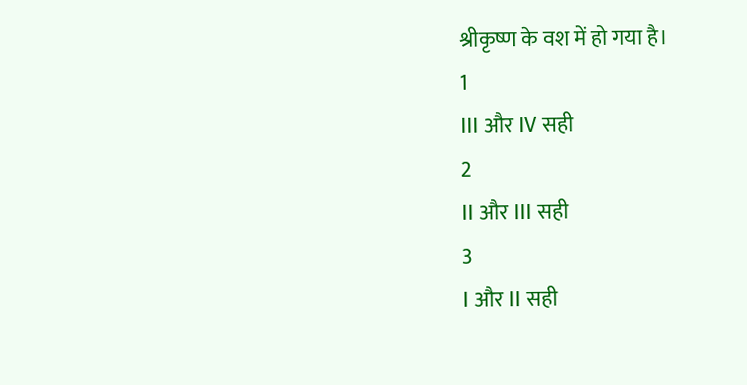श्रीकृष्ण के वश में हो गया है।
1
III और IV सही
2
II और III सही
3
I और II सही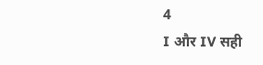4
I और IV सही